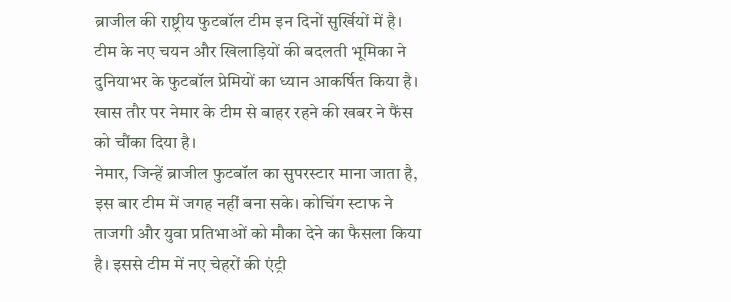ब्राजील की राष्ट्रीय फुटबॉल टीम इन दिनों सुर्खियों में है। टीम के नए चयन और खिलाड़ियों की बदलती भूमिका ने दुनियाभर के फुटबॉल प्रेमियों का ध्यान आकर्षित किया है। खास तौर पर नेमार के टीम से बाहर रहने की खबर ने फैंस को चौंका दिया है।
नेमार, जिन्हें ब्राजील फुटबॉल का सुपरस्टार माना जाता है, इस बार टीम में जगह नहीं बना सके। कोचिंग स्टाफ ने ताजगी और युवा प्रतिभाओं को मौका देने का फैसला किया है। इससे टीम में नए चेहरों की एंट्री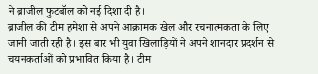ने ब्राजील फुटबॉल को नई दिशा दी है।
ब्राजील की टीम हमेशा से अपने आक्रामक खेल और रचनात्मकता के लिए जानी जाती रही है। इस बार भी युवा खिलाड़ियों ने अपने शानदार प्रदर्शन से चयनकर्ताओं को प्रभावित किया है। टीम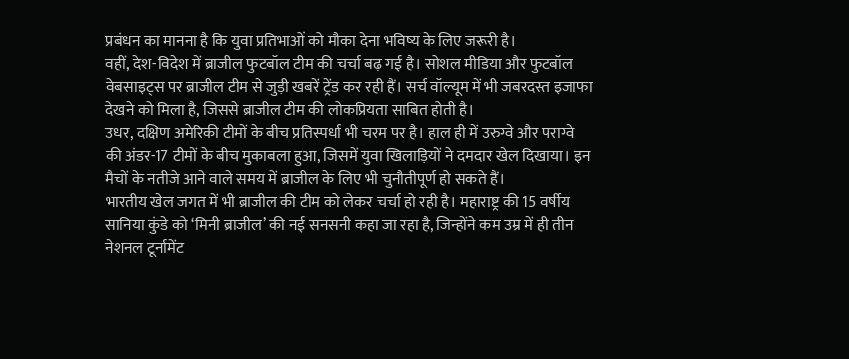प्रबंधन का मानना है कि युवा प्रतिभाओं को मौका देना भविष्य के लिए जरूरी है।
वहीं, देश-विदेश में ब्राजील फुटबॉल टीम की चर्चा बढ़ गई है। सोशल मीडिया और फुटबॉल वेबसाइट्स पर ब्राजील टीम से जुड़ी खबरें ट्रेंड कर रही हैं। सर्च वॉल्यूम में भी जबरदस्त इजाफा देखने को मिला है, जिससे ब्राजील टीम की लोकप्रियता साबित होती है।
उधर, दक्षिण अमेरिकी टीमों के बीच प्रतिस्पर्धा भी चरम पर है। हाल ही में उरुग्वे और पराग्वे की अंडर-17 टीमों के बीच मुकाबला हुआ, जिसमें युवा खिलाड़ियों ने दमदार खेल दिखाया। इन मैचों के नतीजे आने वाले समय में ब्राजील के लिए भी चुनौतीपूर्ण हो सकते हैं।
भारतीय खेल जगत में भी ब्राजील की टीम को लेकर चर्चा हो रही है। महाराष्ट्र की 15 वर्षीय सानिया कुंडे को ‘मिनी ब्राजील’ की नई सनसनी कहा जा रहा है, जिन्होंने कम उम्र में ही तीन नेशनल टूर्नामेंट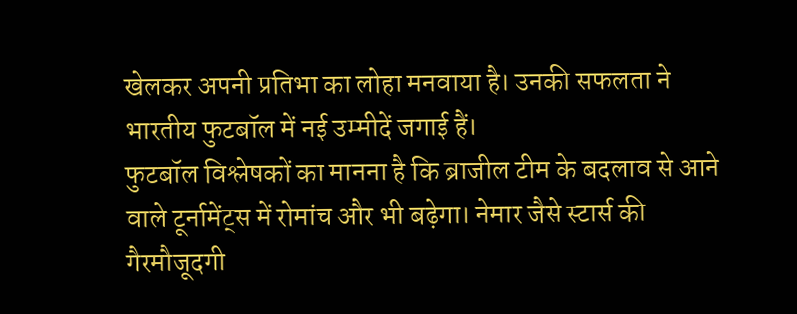खेलकर अपनी प्रतिभा का लोहा मनवाया है। उनकी सफलता ने भारतीय फुटबॉल में नई उम्मीदें जगाई हैं।
फुटबॉल विश्लेषकों का मानना है कि ब्राजील टीम के बदलाव से आने वाले टूर्नामेंट्स में रोमांच और भी बढ़ेगा। नेमार जैसे स्टार्स की गैरमौजूदगी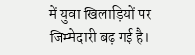में युवा खिलाड़ियों पर जिम्मेदारी बढ़ गई है।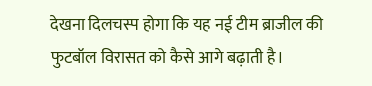देखना दिलचस्प होगा कि यह नई टीम ब्राजील की फुटबॉल विरासत को कैसे आगे बढ़ाती है।